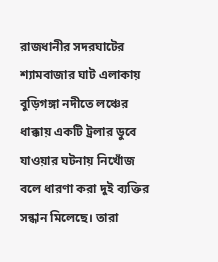রাজধানীর সদরঘাটের শ্যামবাজার ঘাট এলাকায় বুড়িগঙ্গা নদীতে লঞ্চের ধাক্কায় একটি ট্রলার ডুবে যাওয়ার ঘটনায় নিখোঁজ বলে ধারণা করা দুই ব্যক্তির সন্ধান মিলেছে। তারা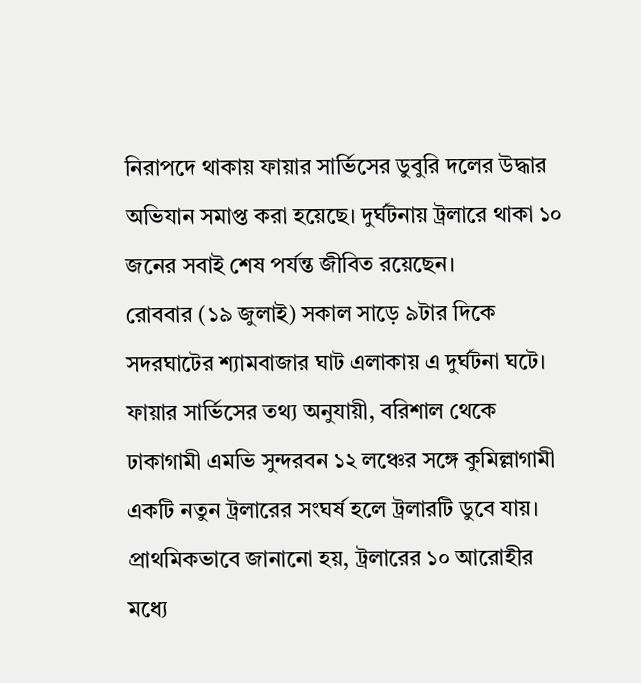নিরাপদে থাকায় ফায়ার সার্ভিসের ডুবুরি দলের উদ্ধার অভিযান সমাপ্ত করা হয়েছে। দুর্ঘটনায় ট্রলারে থাকা ১০ জনের সবাই শেষ পর্যন্ত জীবিত রয়েছেন।
রোববার (১৯ জুলাই) সকাল সাড়ে ৯টার দিকে সদরঘাটের শ্যামবাজার ঘাট এলাকায় এ দুর্ঘটনা ঘটে। ফায়ার সার্ভিসের তথ্য অনুযায়ী, বরিশাল থেকে ঢাকাগামী এমভি সুন্দরবন ১২ লঞ্চের সঙ্গে কুমিল্লাগামী একটি নতুন ট্রলারের সংঘর্ষ হলে ট্রলারটি ডুবে যায়। প্রাথমিকভাবে জানানো হয়, ট্রলারের ১০ আরোহীর মধ্যে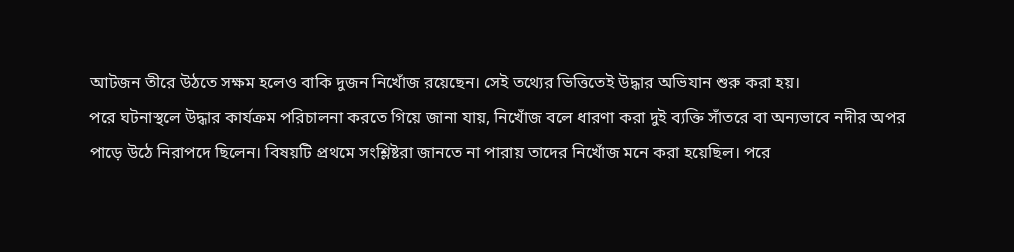আটজন তীরে উঠতে সক্ষম হলেও বাকি দুজন নিখোঁজ রয়েছেন। সেই তথ্যের ভিত্তিতেই উদ্ধার অভিযান শুরু করা হয়।
পরে ঘটনাস্থলে উদ্ধার কার্যক্রম পরিচালনা করতে গিয়ে জানা যায়, নিখোঁজ বলে ধারণা করা দুই ব্যক্তি সাঁতরে বা অন্যভাবে নদীর অপর পাড়ে উঠে নিরাপদে ছিলেন। বিষয়টি প্রথমে সংশ্লিষ্টরা জানতে না পারায় তাদের নিখোঁজ মনে করা হয়েছিল। পরে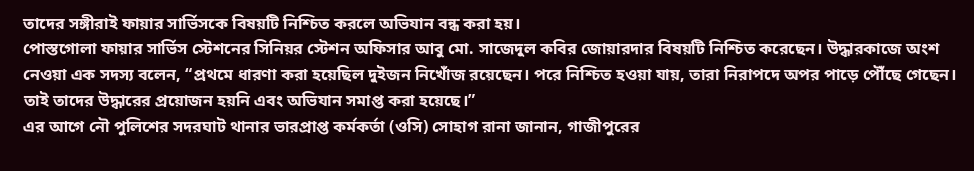তাদের সঙ্গীরাই ফায়ার সার্ভিসকে বিষয়টি নিশ্চিত করলে অভিযান বন্ধ করা হয়।
পোস্তগোলা ফায়ার সার্ভিস স্টেশনের সিনিয়র স্টেশন অফিসার আবু মো. সাজেদুল কবির জোয়ারদার বিষয়টি নিশ্চিত করেছেন। উদ্ধারকাজে অংশ নেওয়া এক সদস্য বলেন, “প্রথমে ধারণা করা হয়েছিল দুইজন নিখোঁজ রয়েছেন। পরে নিশ্চিত হওয়া যায়, তারা নিরাপদে অপর পাড়ে পৌঁছে গেছেন। তাই তাদের উদ্ধারের প্রয়োজন হয়নি এবং অভিযান সমাপ্ত করা হয়েছে।”
এর আগে নৌ পুলিশের সদরঘাট থানার ভারপ্রাপ্ত কর্মকর্তা (ওসি) সোহাগ রানা জানান, গাজীপুরের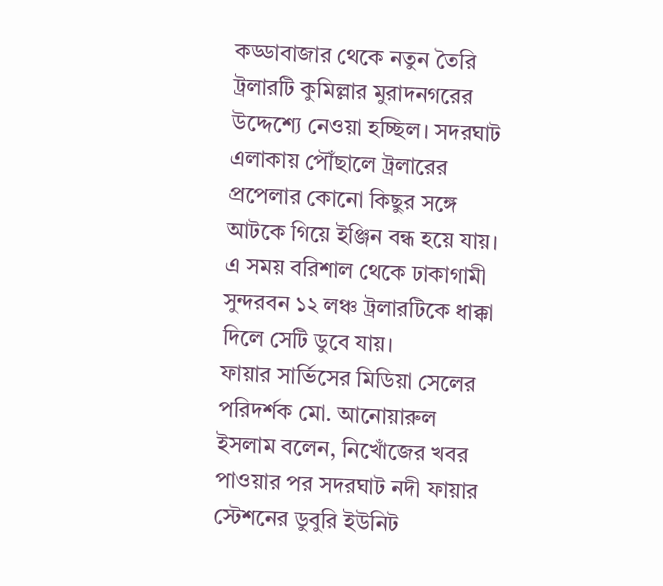কড্ডাবাজার থেকে নতুন তৈরি ট্রলারটি কুমিল্লার মুরাদনগরের উদ্দেশ্যে নেওয়া হচ্ছিল। সদরঘাট এলাকায় পৌঁছালে ট্রলারের প্রপেলার কোনো কিছুর সঙ্গে আটকে গিয়ে ইঞ্জিন বন্ধ হয়ে যায়। এ সময় বরিশাল থেকে ঢাকাগামী সুন্দরবন ১২ লঞ্চ ট্রলারটিকে ধাক্কা দিলে সেটি ডুবে যায়।
ফায়ার সার্ভিসের মিডিয়া সেলের পরিদর্শক মো. আনোয়ারুল ইসলাম বলেন, নিখোঁজের খবর পাওয়ার পর সদরঘাট নদী ফায়ার স্টেশনের ডুবুরি ইউনিট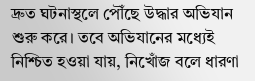দ্রুত ঘটনাস্থলে পৌঁছে উদ্ধার অভিযান শুরু করে। তবে অভিযানের মধ্যেই নিশ্চিত হওয়া যায়, নিখোঁজ বলে ধারণা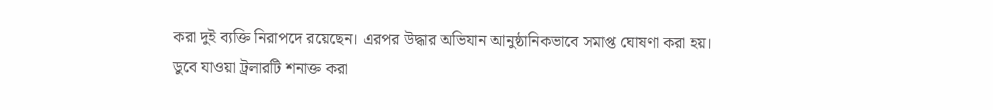করা দুই ব্যক্তি নিরাপদে রয়েছেন। এরপর উদ্ধার অভিযান আনুষ্ঠানিকভাবে সমাপ্ত ঘোষণা করা হয়।
ডুবে যাওয়া ট্রলারটি শনাক্ত করা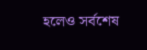হলেও সর্বশেষ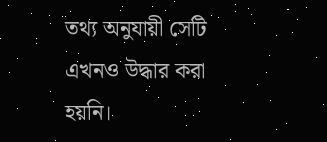তথ্য অনুযায়ী সেটি এখনও উদ্ধার করা হয়নি।